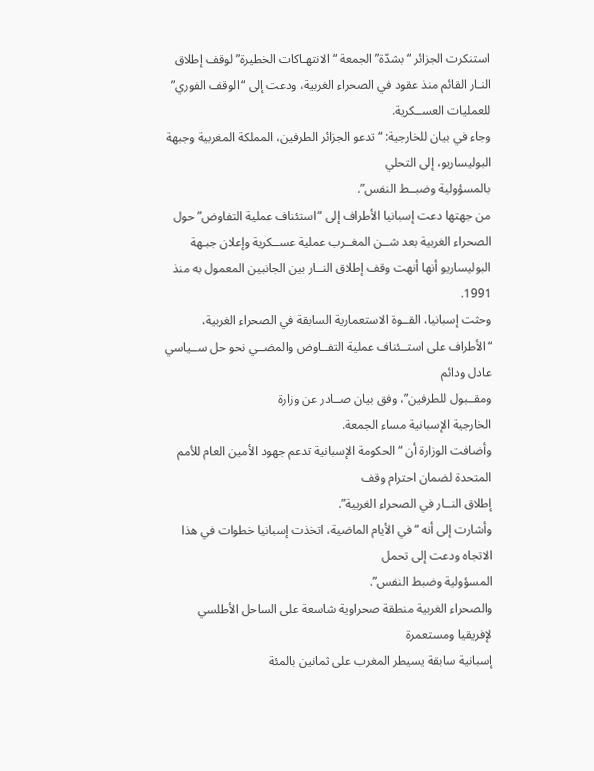استنكرت الجزائر “بشدّة” الجمعة “الانتهـاكات الخطيرة” لوقف إطلاق النـار القائم منذ عقود في الصحراء الغربية، ودعت إلى “الوقف الفوري” للعمليات العســكرية.
وجاء في بيان للخارجية: “تدعو الجزائر الطرفين، المملكة المغربية وجبهة البوليساريو، إلى التحلي
بالمسؤولية وضبــط النفس”.
من جهتها دعت إسبانيا الأطراف إلى “استئناف عملية التفاوض” حول الصحراء الغربية بعد شــن المغــرب عملية عســكرية وإعلان جبـهة
البوليساريو أنها أنهت وقف إطلاق النــار بين الجانبين المعمول به منذ
1991.
وحثت إسبانيا، القــوة الاستعمارية السابقة في الصحراء الغربية، “الأطراف على استــئناف عملية التفــاوض والمضــي نحو حل ســياسي عادل ودائم
ومقــبول للطرفين”، وفق بيان صــادر عن وزارة
الخارجية الإسبانية مساء الجمعة.
وأضافت الوزارة أن “الحكومة الإسبانية تدعم جهود الأمين العام للأمم المتحدة لضمان احترام وقف
إطلاق النــار في الصحراء الغربية”.
وأشارت إلى أنه “في الأيام الماضية، اتخذت إسبانيا خطوات في هذا الاتجاه ودعت إلى تحمل
المسؤولية وضبط النفس”.
والصحراء الغربية منطقة صحراوية شاسعة على الساحل الأطلسي لإفريقيا ومستعمرة
إسبانية سابقة يسيطر المغرب على ثمانين بالمئة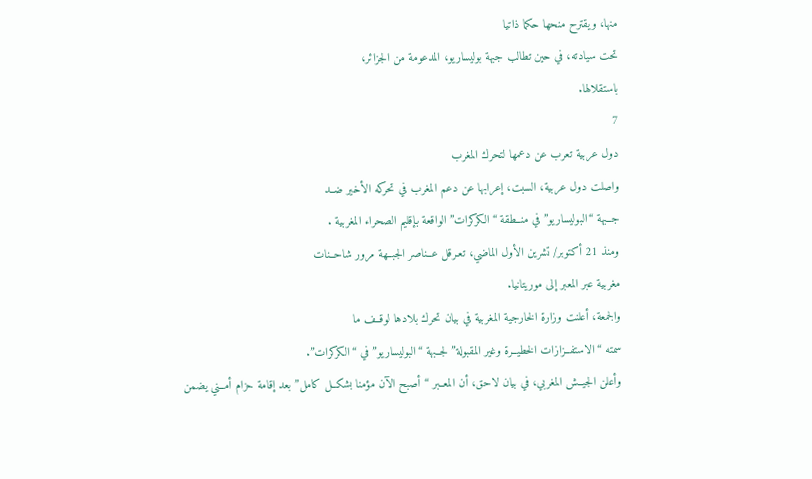منها، ويقترح منحها حكما ذاتيا
تحت سيادته، في حين تطالب جبهة بوليساريو، المدعومة من الجزائر،
باستقلالها.
7
دول عربية تعرب عن دعمها لتحرك المغرب
واصلت دول عربية، السبت، إعرابها عن دعم المغرب في تحركه الأخير ضــد
جــبهة “البوليساريو” في منــطقة “الكركرات” الواقعة بإقليم الصحراء المغربية .
ومنذ 21 أكتوبر/ تشرين الأول الماضي، تعـرقل عــناصر الجبــهة مرور شاحــنات
مغربية عبر المعبر إلى موريتانيا.
والجمعة، أعلنت وزارة الخارجية المغربية في بيان تحرك بلادها لوقــف ما
سمته “الاستفــزازات الخطيــرة وغير المقبولة” لجــبهة “البوليساريو” في “الكركرات”.
وأعلن الجيــش المغربي، في بيان لاحق، أن المعــبر “أصبح الآن مؤمنا بشكــل كامل” بعد إقامة حزام أمــني يضمن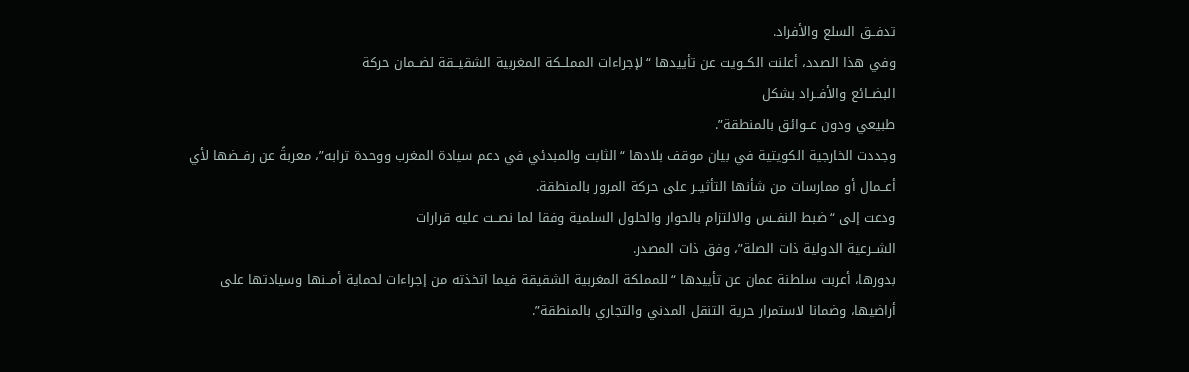تدفــق السلع والأفراد.
وفي هذا الصدد، أعلنت الكــويت عن تأييدها “لإجراءات المملــكة المغربية الشقيــقة لضــمان حركة
البضــائع والأفــراد بشكل
طبيعي ودون عــوائق بالمنطقة”.
وجددت الخارجية الكويتية في بيان موقف بلادها “الثابت والمبدئي في دعم سيادة المغرب ووحدة ترابه”، معربةً عن رفــضها لأي
أعــمال أو ممارسات من شأنها التأثيــر على حركة المرور بالمنطقة.
ودعت إلى “ضبط النفــس والالتزام بالحوار والحلول السلمية وفقا لما نصــت عليه قرارات
الشــرعية الدولية ذات الصلة”، وفق ذات المصدر.
بدورها، أعربت سلطنة عمان عن تأييدها “للمملكة المغربية الشقيقة فيما اتخذته من إجراءات لحماية أمــنها وسيادتها على
أراضيها، وضمانا لاستمرار حرية التنقل المدني والتجاري بالمنطقة”.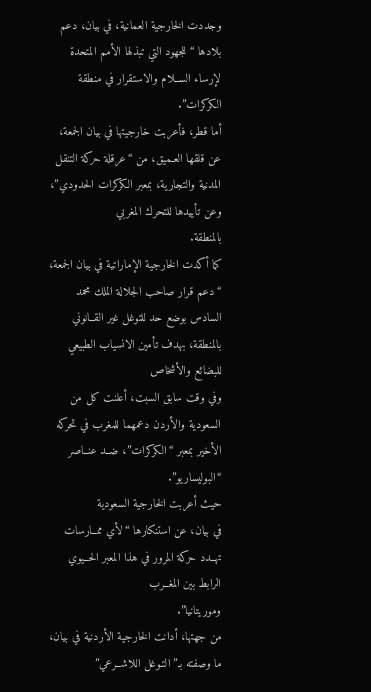وجددت الخارجية العمانية، في بيان، دعم بلادها “للجهود التي تبذلها الأمم المتحدة لإرساء الســلام والاستقرار في منطقة
الكركرات”.
أما قطر، فأعربت خارجيتها في بيان الجمعة، عن قلقها العـميق، من “عرقلة حركة التنقل المدنية والتجارية، بمعبر الكركرات الحدودي”، وعن تأييدها للتحرك المغربي
بالمنطقة.
كما أكدت الخارجية الإماراتية في بيان الجمعة، “دعم قرار صاحب الجلالة الملك محمد السادس بوضع حد للتوغل غير القــانوني
بالمنطقة، بهدف تأمين الانسياب الطبيعي للبضائع والأشخاص
وفي وقت سابق السبت، أعلنت كل من السعودية والأردن دعمهما للمغرب في تحركه
الأخير بمعبر “الكركرات”، ضــد عنــاصر “البوليساريو”.
حيث أعربت الخارجية السعودية
في بيان، عن استنكارها “لأي ممــارسات تهــدد حركة المرور في هذا المعبر الحــيوي الرابط بين المغــرب
وموريتانيا”.
من جهتها، أدانت الخارجية الأردنية في بيان، ما وصفته بـ”التـوغل اللاشــرعي”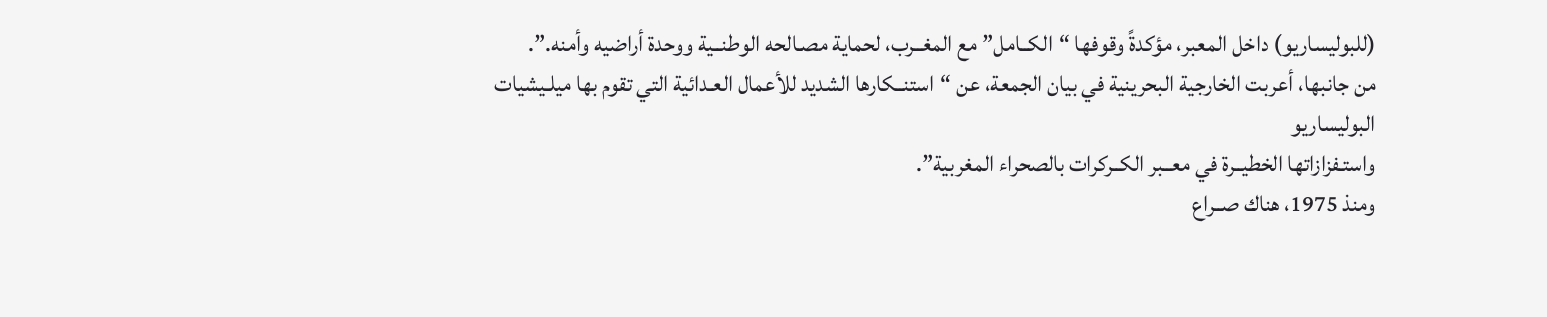(للبوليساريو) داخل المعبر، مؤكدةً وقوفها “الكــامل” مع المغــرب، لحماية مصـالحه الوطنــية ووحدة أراضيه وأمنه.”.
من جانبها، أعربت الخارجية البحرينية في بيان الجمعة، عن “استنــكارها الشديد للأعمال العـدائية التي تقوم بها ميلـيشيات البوليساريو
واستـفزازاتها الخطيــرة في معــبر الكــركرات بالصحراء المغربية”.
ومنذ 1975، هناك صــراع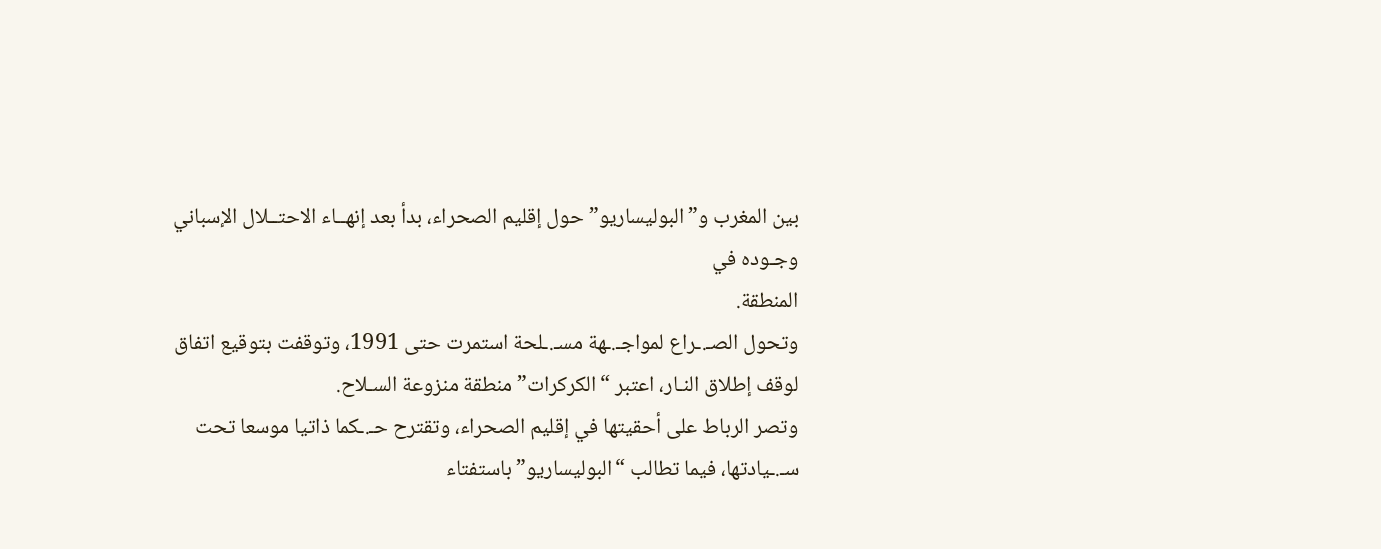بين المغرب و”البوليساريو” حول إقليم الصحراء، بدأ بعد إنهــاء الاحتــلال الإسباني وجـوده في
المنطقة.
وتحول الصـ.ـراع لمواجـ.ـهة مسـ.ـلحة استمرت حتى 1991، وتوقفت بتوقيع اتفاق
لوقف إطلاق النـار، اعتبر “الكركرات” منطقة منزوعة السـلاح.
وتصر الرباط على أحقيتها في إقليم الصحراء، وتقترح حـ.ـكما ذاتيا موسعا تحت
سـ.ـيادتها، فيما تطالب “البوليساريو” باستفتاء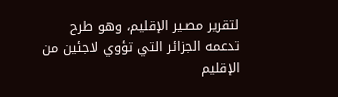لتقرير مصـير الإقليم، وهو طرح تدعمه الجزائر التي تؤوي لاجئين من
الإقليم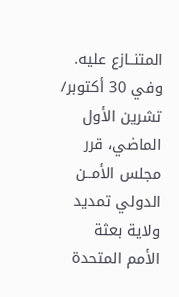المتنــازع عليه.
وفي 30 أكتوبر/ تشرين الأول الماضي، قرر مجلس الأمــن الدولي تمديد ولاية بعثة
الأمم المتحدة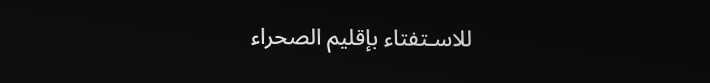للاسـتفتاء بإقليم الصحراء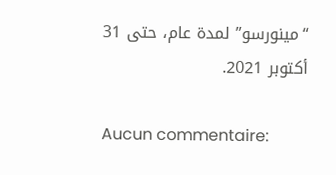“مينورسو” لمدة عام، حتى 31 أكتوبر 2021.

Aucun commentaire: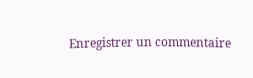Enregistrer un commentaire